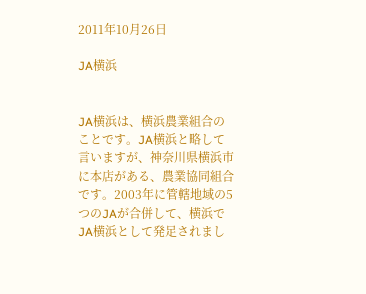2011年10月26日

JA横浜


JA横浜は、横浜農業組合のことです。JA横浜と略して言いますが、神奈川県横浜市に本店がある、農業協同組合です。2003年に管轄地域の5つのJAが合併して、横浜でJA横浜として発足されまし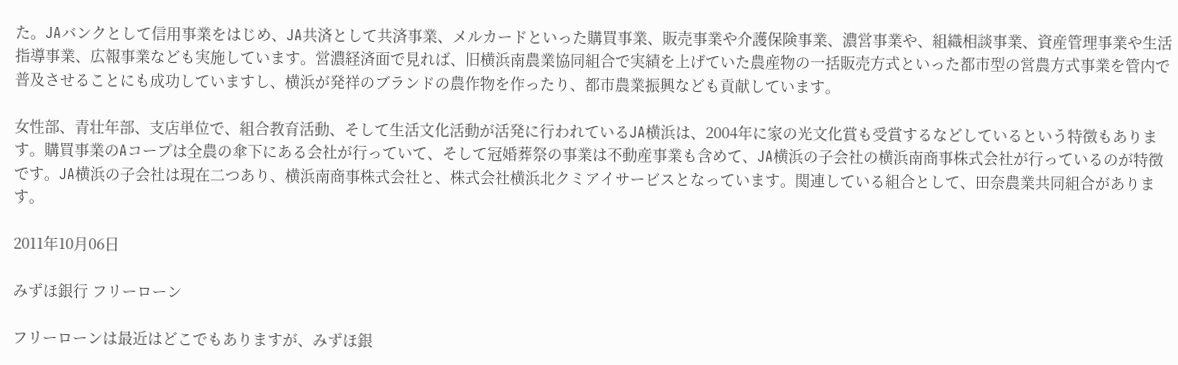た。JAバンクとして信用事業をはじめ、JA共済として共済事業、メルカードといった購買事業、販売事業や介護保険事業、濃営事業や、組織相談事業、資産管理事業や生活指導事業、広報事業なども実施しています。営濃経済面で見れば、旧横浜南農業協同組合で実績を上げていた農産物の一括販売方式といった都市型の営農方式事業を管内で普及させることにも成功していますし、横浜が発祥のブランドの農作物を作ったり、都市農業振興なども貢献しています。

女性部、青壮年部、支店単位で、組合教育活動、そして生活文化活動が活発に行われているJA横浜は、2004年に家の光文化賞も受賞するなどしているという特徴もあります。購買事業のAコープは全農の傘下にある会社が行っていて、そして冠婚葬祭の事業は不動産事業も含めて、JA横浜の子会社の横浜南商事株式会社が行っているのが特徴です。JA横浜の子会社は現在二つあり、横浜南商事株式会社と、株式会社横浜北クミアイサービスとなっています。関連している組合として、田奈農業共同組合があります。

2011年10月06日

みずほ銀行 フリーローン

フリーローンは最近はどこでもありますが、みずほ銀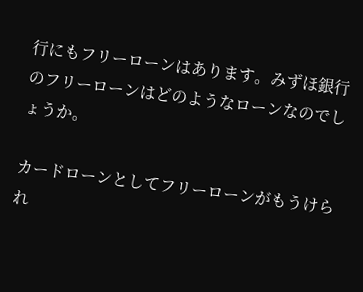行にもフリーローンはあります。みずほ銀行のフリーローンはどのようなローンなのでしょうか。

カードローンとしてフリーローンがもうけられ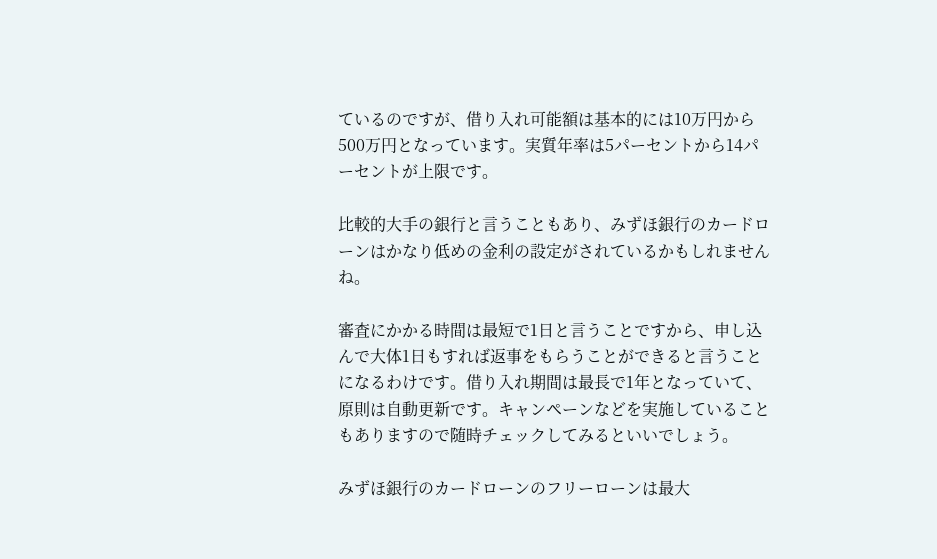ているのですが、借り入れ可能額は基本的には10万円から500万円となっています。実質年率は5パーセントから14パーセントが上限です。

比較的大手の銀行と言うこともあり、みずほ銀行のカードローンはかなり低めの金利の設定がされているかもしれませんね。

審査にかかる時間は最短で1日と言うことですから、申し込んで大体1日もすれば返事をもらうことができると言うことになるわけです。借り入れ期間は最長で1年となっていて、原則は自動更新です。キャンペーンなどを実施していることもありますので随時チェックしてみるといいでしょう。

みずほ銀行のカードローンのフリーローンは最大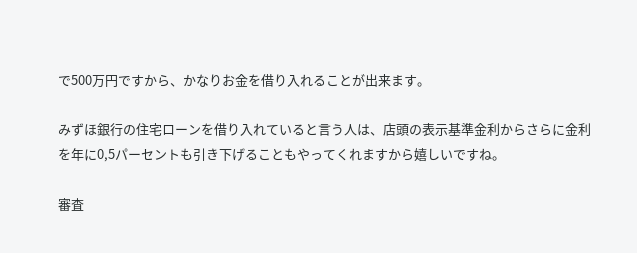で500万円ですから、かなりお金を借り入れることが出来ます。

みずほ銀行の住宅ローンを借り入れていると言う人は、店頭の表示基準金利からさらに金利を年に0,5パーセントも引き下げることもやってくれますから嬉しいですね。

審査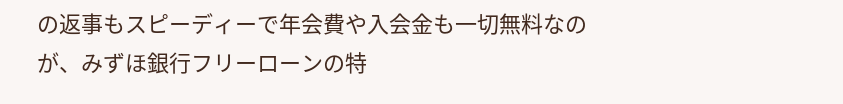の返事もスピーディーで年会費や入会金も一切無料なのが、みずほ銀行フリーローンの特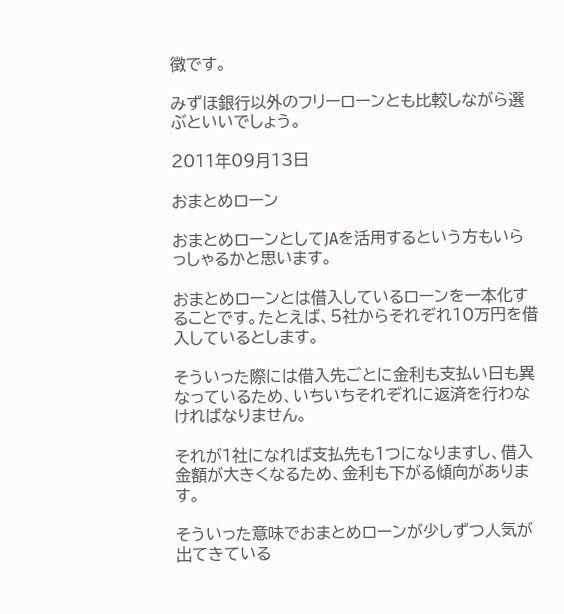徴です。

みずほ銀行以外のフリーローンとも比較しながら選ぶといいでしょう。

2011年09月13日

おまとめローン

おまとめローンとしてJAを活用するという方もいらっしゃるかと思います。

おまとめローンとは借入しているローンを一本化することです。たとえば、5社からそれぞれ10万円を借入しているとします。

そういった際には借入先ごとに金利も支払い日も異なっているため、いちいちそれぞれに返済を行わなければなりません。

それが1社になれば支払先も1つになりますし、借入金額が大きくなるため、金利も下がる傾向があります。

そういった意味でおまとめローンが少しずつ人気が出てきている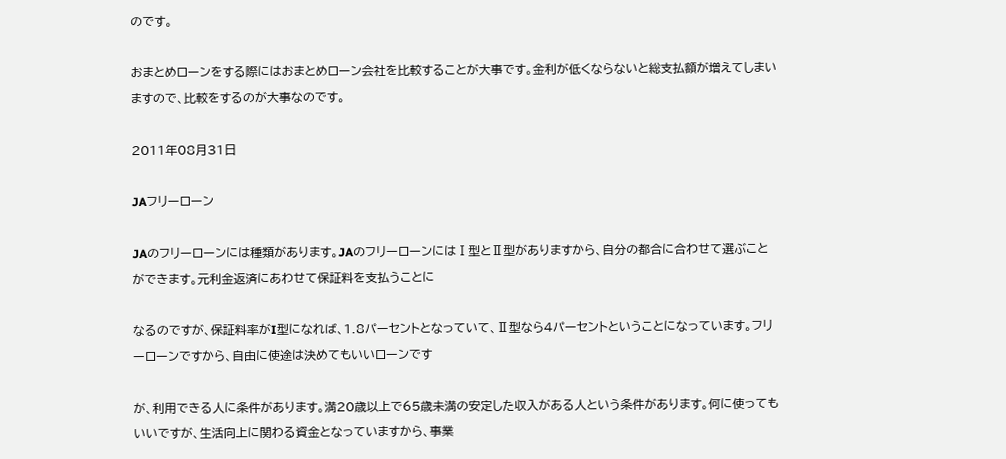のです。

おまとめローンをする際にはおまとめローン会社を比較することが大事です。金利が低くならないと総支払額が増えてしまいますので、比較をするのが大事なのです。

2011年08月31日

JAフリーローン

JAのフリーローンには種類があります。JAのフリーローンにはⅠ型とⅡ型がありますから、自分の都合に合わせて選ぶことができます。元利金返済にあわせて保証料を支払うことに

なるのですが、保証料率がI型になれば、1.8パーセントとなっていて、Ⅱ型なら4パーセントということになっています。フリーローンですから、自由に使途は決めてもいいローンです

が、利用できる人に条件があります。満20歳以上で65歳未満の安定した収入がある人という条件があります。何に使ってもいいですが、生活向上に関わる資金となっていますから、事業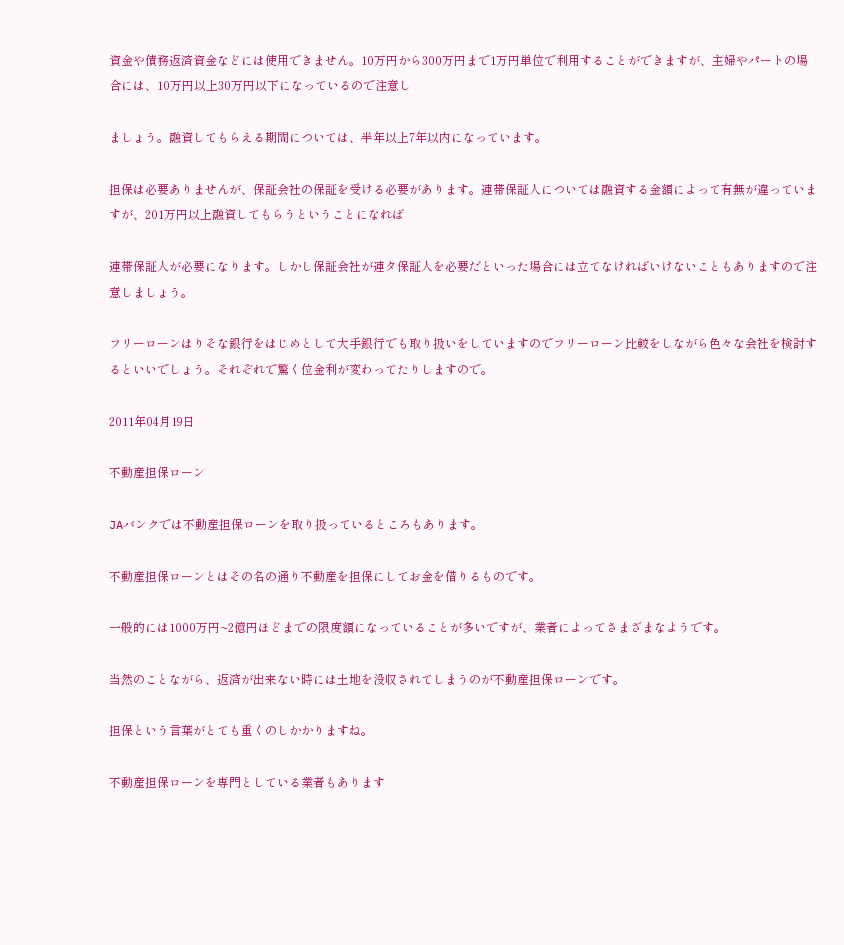資金や債務返済資金などには使用できません。10万円から300万円まで1万円単位で利用することができますが、主婦やパートの場合には、10万円以上30万円以下になっているので注意し

ましょう。融資してもらえる期間については、半年以上7年以内になっています。

担保は必要ありませんが、保証会社の保証を受ける必要があります。連帯保証人については融資する金額によって有無が違っていますが、201万円以上融資してもらうということになれば

連帯保証人が必要になります。しかし保証会社が連タ保証人を必要だといった場合には立てなければいけないこともありますので注意しましょう。

フリーローンはりそな銀行をはじめとして大手銀行でも取り扱いをしていますのでフリーローン比較をしながら色々な会社を検討するといいでしょう。それぞれで驚く位金利が変わってたりしますので。

2011年04月19日

不動産担保ローン

JAバンクでは不動産担保ローンを取り扱っているところもあります。

不動産担保ローンとはその名の通り不動産を担保にしてお金を借りるものです。

一般的には1000万円~2億円ほどまでの限度額になっていることが多いですが、業者によってさまざまなようです。

当然のことながら、返済が出来ない時には土地を没収されてしまうのが不動産担保ローンです。

担保という言葉がとても重くのしかかりますね。

不動産担保ローンを専門としている業者もあります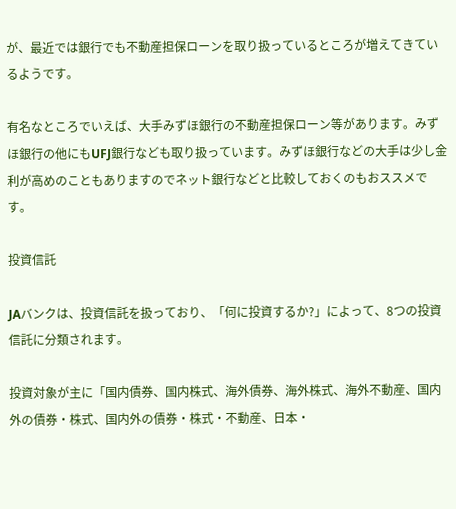が、最近では銀行でも不動産担保ローンを取り扱っているところが増えてきているようです。

有名なところでいえば、大手みずほ銀行の不動産担保ローン等があります。みずほ銀行の他にもUFJ銀行なども取り扱っています。みずほ銀行などの大手は少し金利が高めのこともありますのでネット銀行などと比較しておくのもおススメです。

投資信託

JAバンクは、投資信託を扱っており、「何に投資するか?」によって、8つの投資信託に分類されます。

投資対象が主に「国内債券、国内株式、海外債券、海外株式、海外不動産、国内外の債券・株式、国内外の債券・株式・不動産、日本・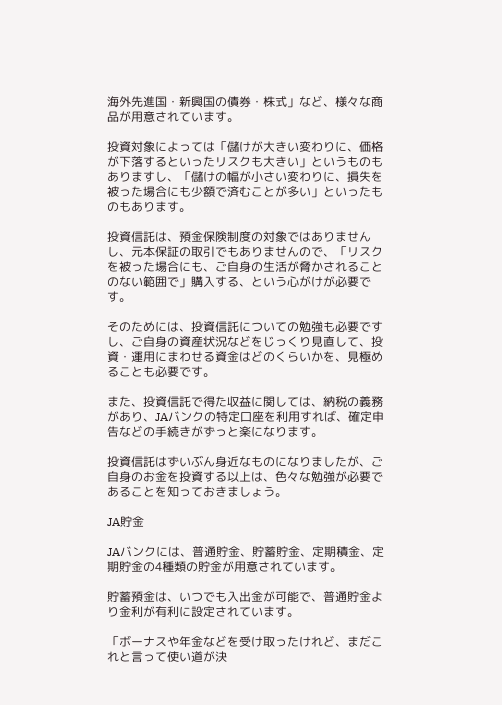海外先進国・新興国の債券・株式」など、様々な商品が用意されています。

投資対象によっては「儲けが大きい変わりに、価格が下落するといったリスクも大きい」というものもありますし、「儲けの幅が小さい変わりに、損失を被った場合にも少額で済むことが多い」といったものもあります。

投資信託は、預金保険制度の対象ではありませんし、元本保証の取引でもありませんので、「リスクを被った場合にも、ご自身の生活が脅かされることのない範囲で」購入する、という心がけが必要です。

そのためには、投資信託についての勉強も必要ですし、ご自身の資産状況などをじっくり見直して、投資・運用にまわせる資金はどのくらいかを、見極めることも必要です。

また、投資信託で得た収益に関しては、納税の義務があり、JAバンクの特定口座を利用すれば、確定申告などの手続きがずっと楽になります。

投資信託はずいぶん身近なものになりましたが、ご自身のお金を投資する以上は、色々な勉強が必要であることを知っておきましょう。

JA貯金

JAバンクには、普通貯金、貯蓄貯金、定期積金、定期貯金の4種類の貯金が用意されています。

貯蓄預金は、いつでも入出金が可能で、普通貯金より金利が有利に設定されています。

「ボーナスや年金などを受け取ったけれど、まだこれと言って使い道が決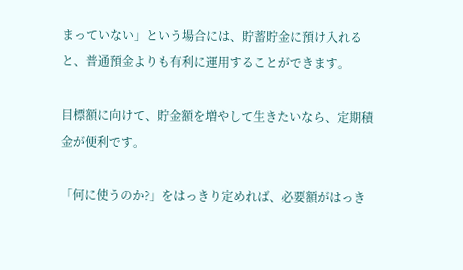まっていない」という場合には、貯蓄貯金に預け入れると、普通預金よりも有利に運用することができます。

目標額に向けて、貯金額を増やして生きたいなら、定期積金が便利です。

「何に使うのか?」をはっきり定めれば、必要額がはっき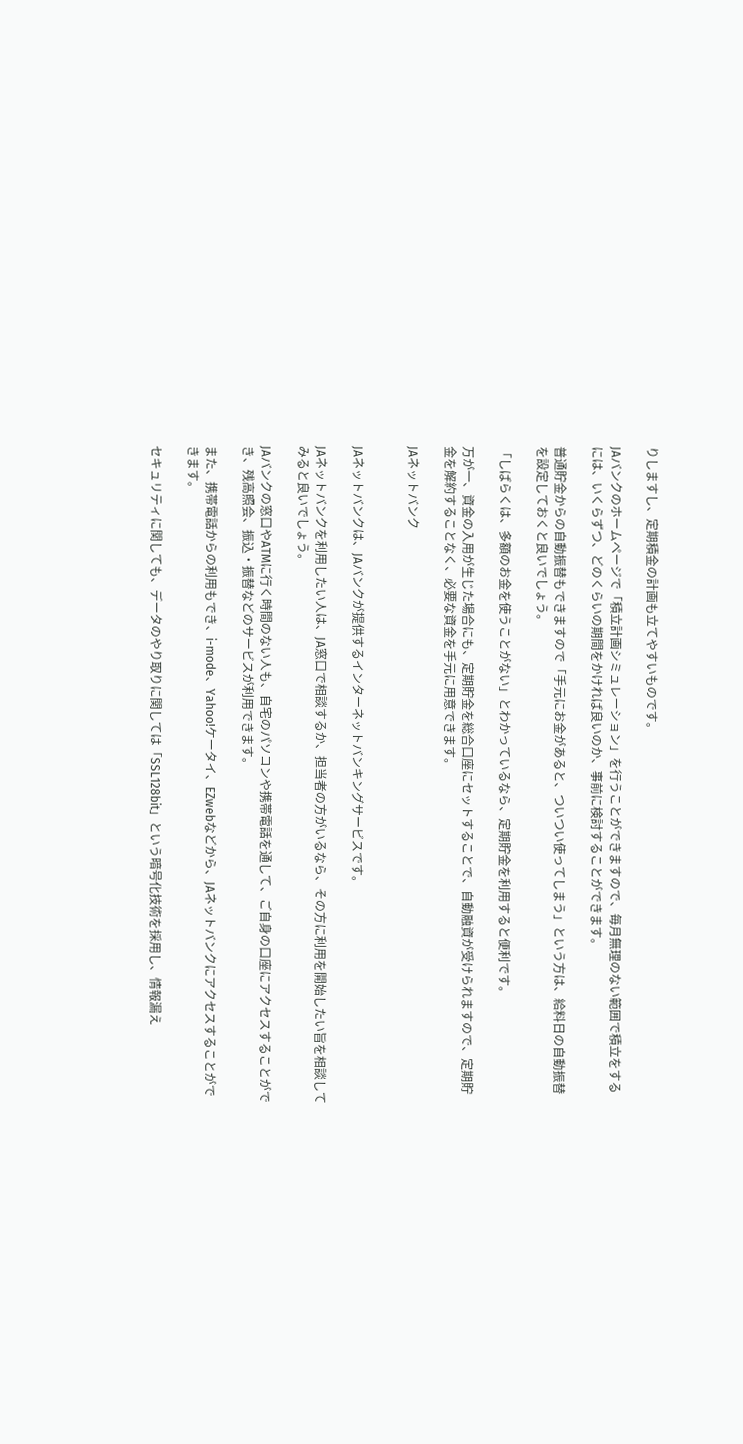りしますし、定期積金の計画も立てやすいものです。

JAバンクのホームページで「積立計画シミュレーション」を行うことができますので、毎月無理のない範囲で積立をするには、いくらずつ、どのくらいの期間をかければ良いのか、事前に検討することができます。

普通貯金からの自動振替もできますので「手元にお金があると、ついつい使ってしまう」という方は、給料日の自動振替を設定しておくと良いでしょう。

「しばらくは、多額のお金を使うことがない」とわかっているなら、定期貯金を利用すると便利です。

万が一、資金の入用が生じた場合にも、定期貯金を総合口座にセットすることで、自動融資が受けられますので、定期貯金を解約することなく、必要な資金を手元に用意できます。

JAネットバンク


JAネットバンクは、JAバンクが提供するインターネットバンキングサービスです。

JAネットバンクを利用したい人は、JA窓口で相談するか、担当者の方がいるなら、その方に利用を開始したい旨を相談してみると良いでしょう。

JAバンクの窓口やATMに行く時間のない人も、自宅のパソコンや携帯電話を通して、ご自身の口座にアクセスすることができ、残高照会、振込・振替などのサービスが利用できます。

また、携帯電話からの利用もでき、i-mode、Yahoo!ケータイ、EZwebなどから、JAネットバンクにアクセスすることができます。

セキュリティに関しても、データのやり取りに関しては「SSL128bit」という暗号化技術を採用し、情報漏え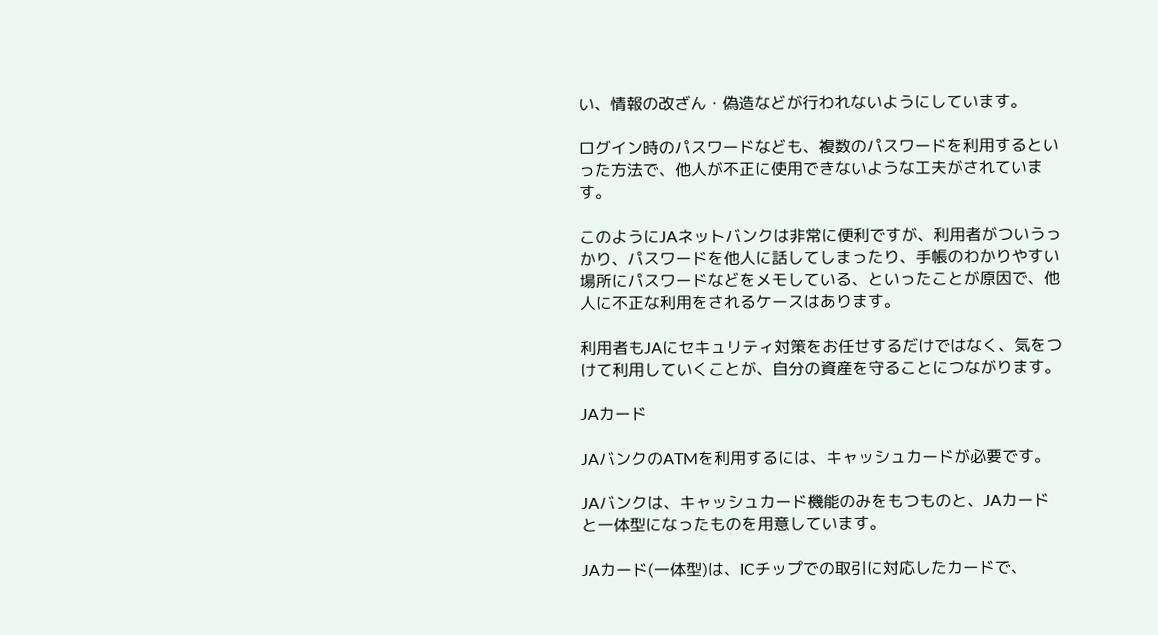い、情報の改ざん・偽造などが行われないようにしています。

ログイン時のパスワードなども、複数のパスワードを利用するといった方法で、他人が不正に使用できないような工夫がされています。

このようにJAネットバンクは非常に便利ですが、利用者がついうっかり、パスワードを他人に話してしまったり、手帳のわかりやすい場所にパスワードなどをメモしている、といったことが原因で、他人に不正な利用をされるケースはあります。

利用者もJAにセキュリティ対策をお任せするだけではなく、気をつけて利用していくことが、自分の資産を守ることにつながります。

JAカード

JAバンクのATMを利用するには、キャッシュカードが必要です。

JAバンクは、キャッシュカード機能のみをもつものと、JAカードと一体型になったものを用意しています。

JAカード(一体型)は、ICチップでの取引に対応したカードで、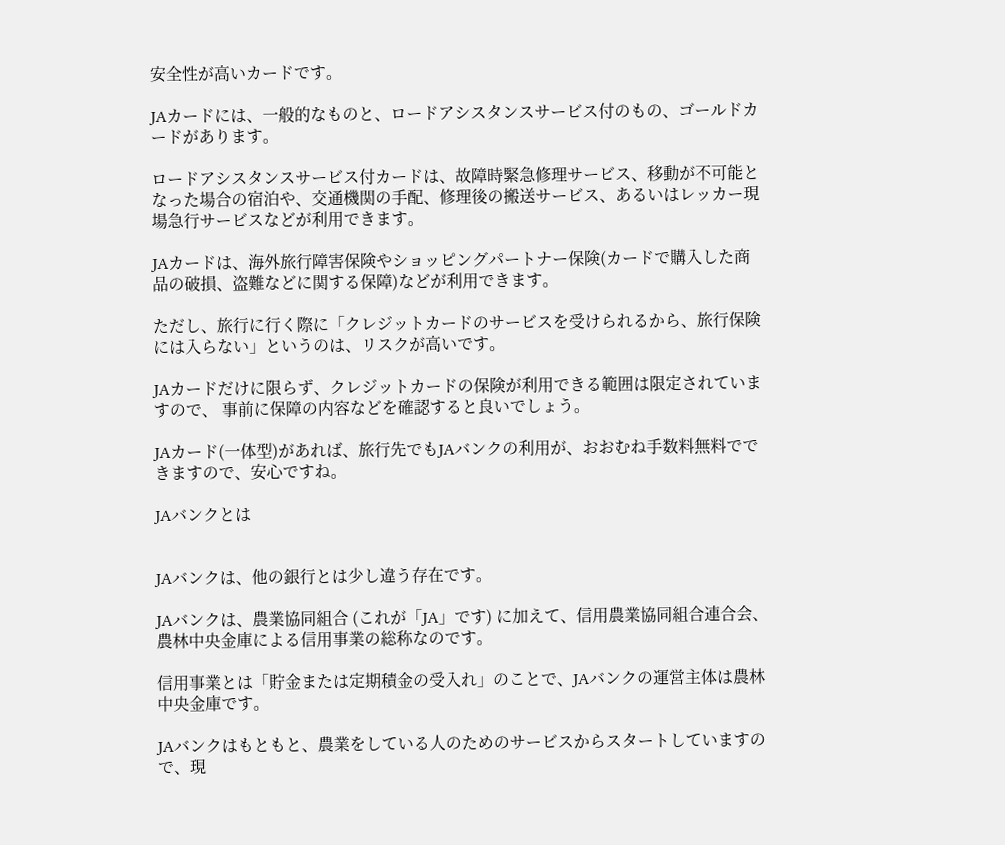安全性が高いカードです。

JAカードには、一般的なものと、ロードアシスタンスサービス付のもの、ゴールドカードがあります。

ロードアシスタンスサービス付カードは、故障時緊急修理サービス、移動が不可能となった場合の宿泊や、交通機関の手配、修理後の搬送サービス、あるいはレッカー現場急行サービスなどが利用できます。

JAカードは、海外旅行障害保険やショッピングパートナー保険(カードで購入した商品の破損、盗難などに関する保障)などが利用できます。

ただし、旅行に行く際に「クレジットカードのサービスを受けられるから、旅行保険には入らない」というのは、リスクが高いです。

JAカードだけに限らず、クレジットカードの保険が利用できる範囲は限定されていますので、 事前に保障の内容などを確認すると良いでしょう。

JAカード(一体型)があれば、旅行先でもJAバンクの利用が、おおむね手数料無料でできますので、安心ですね。

JAバンクとは


JAバンクは、他の銀行とは少し違う存在です。

JAバンクは、農業協同組合 (これが「JA」です) に加えて、信用農業協同組合連合会、農林中央金庫による信用事業の総称なのです。

信用事業とは「貯金または定期積金の受入れ」のことで、JAバンクの運営主体は農林中央金庫です。

JAバンクはもともと、農業をしている人のためのサービスからスタートしていますので、現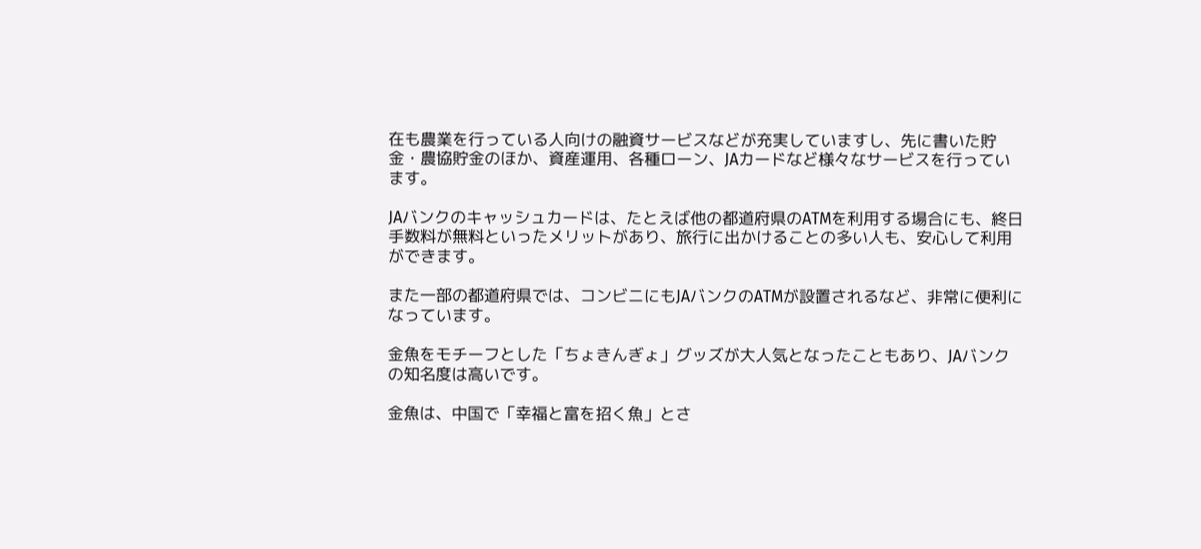在も農業を行っている人向けの融資サービスなどが充実していますし、先に書いた貯金・農協貯金のほか、資産運用、各種ローン、JAカードなど様々なサービスを行っています。

JAバンクのキャッシュカードは、たとえば他の都道府県のATMを利用する場合にも、終日手数料が無料といったメリットがあり、旅行に出かけることの多い人も、安心して利用ができます。

また一部の都道府県では、コンビニにもJAバンクのATMが設置されるなど、非常に便利になっています。

金魚をモチーフとした「ちょきんぎょ」グッズが大人気となったこともあり、JAバンクの知名度は高いです。

金魚は、中国で「幸福と富を招く魚」とさ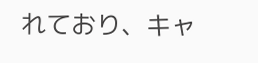れており、キャ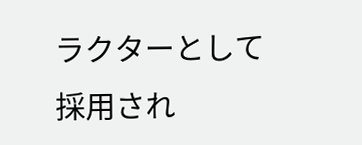ラクターとして採用され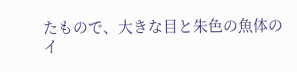たもので、大きな目と朱色の魚体のイ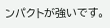ンパクトが強いです。